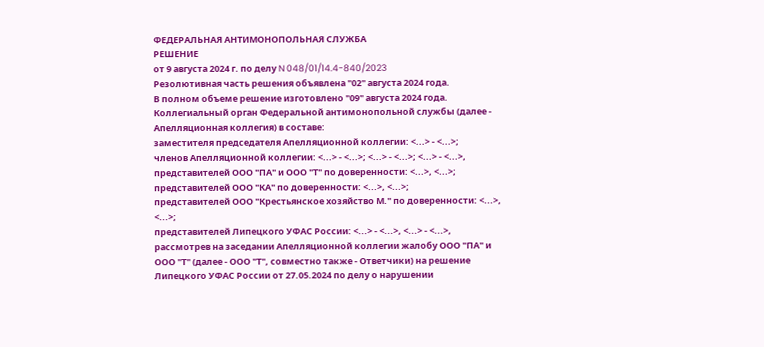ФЕДЕРАЛЬНАЯ АНТИМОНОПОЛЬНАЯ СЛУЖБА
РЕШЕНИЕ
от 9 августа 2024 г. по делу N 048/01/14.4-840/2023
Резолютивная часть решения объявлена "02" августа 2024 года.
В полном объеме решение изготовлено "09" августа 2024 года.
Коллегиальный орган Федеральной антимонопольной службы (далее - Апелляционная коллегия) в составе:
заместителя председателя Апелляционной коллегии: <...> - <...>;
членов Апелляционной коллегии: <...> - <...>; <...> - <...>; <...> - <...>,
представителей ООО "ПА" и ООО "Т" по доверенности: <...>, <...>;
представителей ООО "КА" по доверенности: <...>, <...>;
представителей ООО "Крестьянское хозяйство М." по доверенности: <...>, <...>;
представителей Липецкого УФАС России: <...> - <...>, <...> - <...>,
рассмотрев на заседании Апелляционной коллегии жалобу ООО "ПА" и ООО "Т" (далее - ООО "Т", совместно также - Ответчики) на решение Липецкого УФАС России от 27.05.2024 по делу о нарушении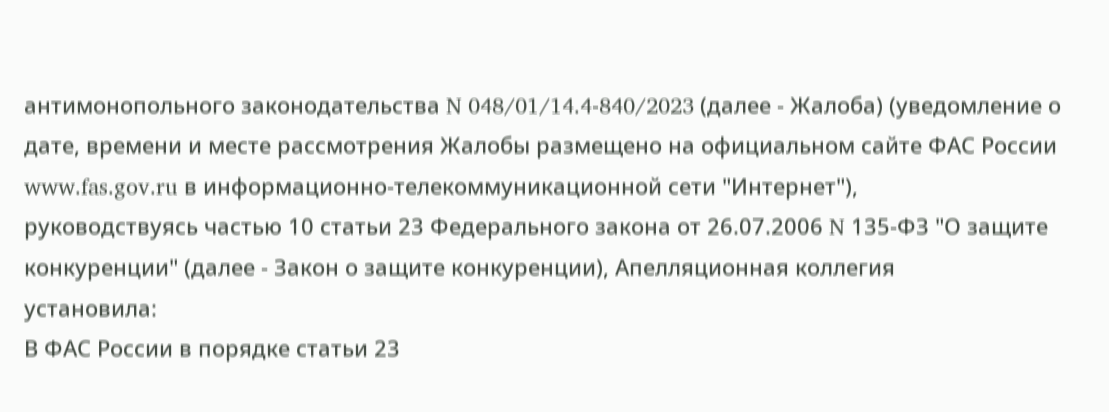антимонопольного законодательства N 048/01/14.4-840/2023 (далее - Жалоба) (уведомление о дате, времени и месте рассмотрения Жалобы размещено на официальном сайте ФАС России www.fas.gov.ru в информационно-телекоммуникационной сети "Интернет"),
руководствуясь частью 10 статьи 23 Федерального закона от 26.07.2006 N 135-ФЗ "О защите конкуренции" (далее - Закон о защите конкуренции), Апелляционная коллегия
установила:
В ФАС России в порядке статьи 23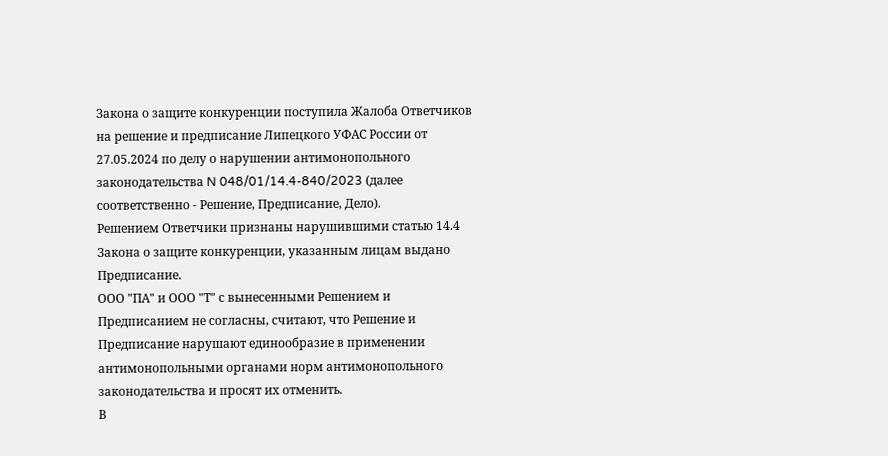Закона о защите конкуренции поступила Жалоба Ответчиков на решение и предписание Липецкого УФАС России от 27.05.2024 по делу о нарушении антимонопольного законодательства N 048/01/14.4-840/2023 (далее соответственно - Решение, Предписание, Дело).
Решением Ответчики признаны нарушившими статью 14.4 Закона о защите конкуренции, указанным лицам выдано Предписание.
ООО "ПА" и ООО "Т" с вынесенными Решением и Предписанием не согласны, считают, что Решение и Предписание нарушают единообразие в применении антимонопольными органами норм антимонопольного законодательства и просят их отменить.
В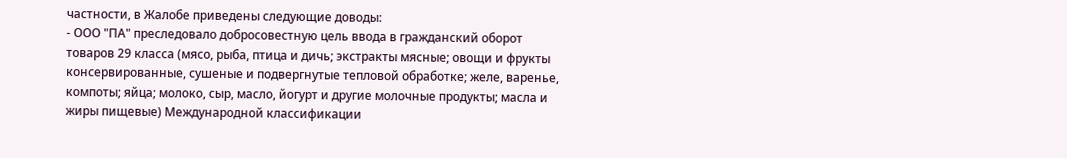частности, в Жалобе приведены следующие доводы:
- ООО "ПА" преследовало добросовестную цель ввода в гражданский оборот товаров 29 класса (мясо, рыба, птица и дичь; экстракты мясные; овощи и фрукты консервированные, сушеные и подвергнутые тепловой обработке; желе, варенье, компоты; яйца; молоко, сыр, масло, йогурт и другие молочные продукты; масла и жиры пищевые) Международной классификации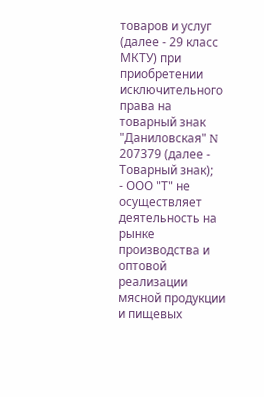товаров и услуг (далее - 29 класс МКТУ) при приобретении исключительного права на товарный знак "Даниловская" N 207379 (далее - Товарный знак);
- ООО "Т" не осуществляет деятельность на рынке производства и оптовой реализации мясной продукции и пищевых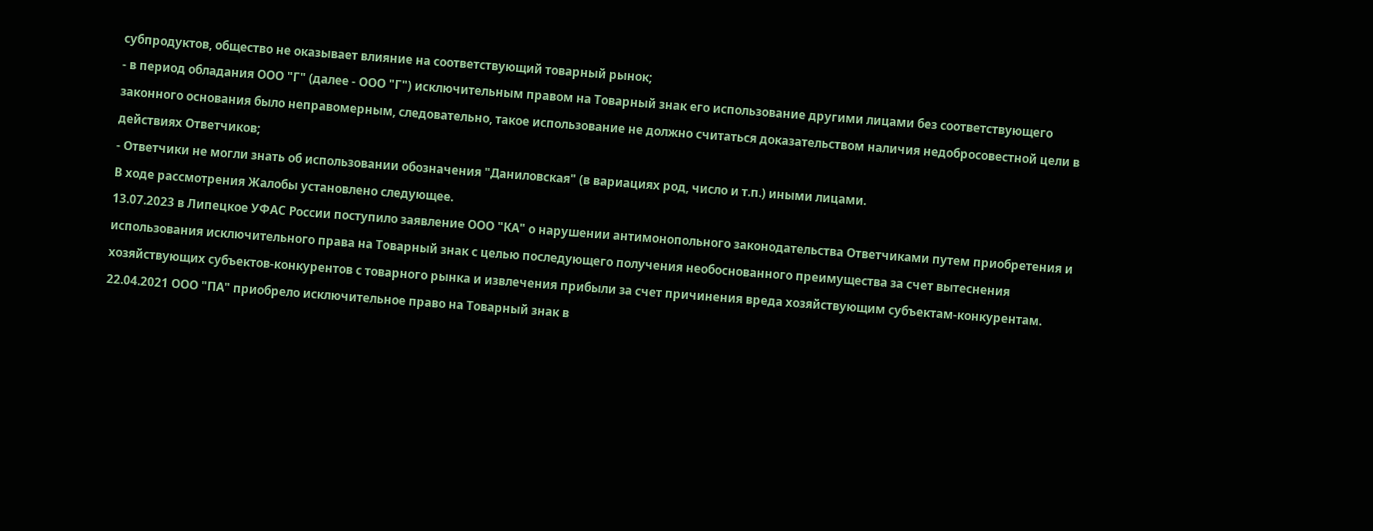субпродуктов, общество не оказывает влияние на соответствующий товарный рынок;
- в период обладания ООО "Г" (далее - ООО "Г") исключительным правом на Товарный знак его использование другими лицами без соответствующего законного основания было неправомерным, следовательно, такое использование не должно считаться доказательством наличия недобросовестной цели в действиях Ответчиков;
- Ответчики не могли знать об использовании обозначения "Даниловская" (в вариациях род, число и т.п.) иными лицами.
В ходе рассмотрения Жалобы установлено следующее.
13.07.2023 в Липецкое УФАС России поступило заявление ООО "КА" о нарушении антимонопольного законодательства Ответчиками путем приобретения и использования исключительного права на Товарный знак с целью последующего получения необоснованного преимущества за счет вытеснения хозяйствующих субъектов-конкурентов с товарного рынка и извлечения прибыли за счет причинения вреда хозяйствующим субъектам-конкурентам.
22.04.2021 ООО "ПА" приобрело исключительное право на Товарный знак в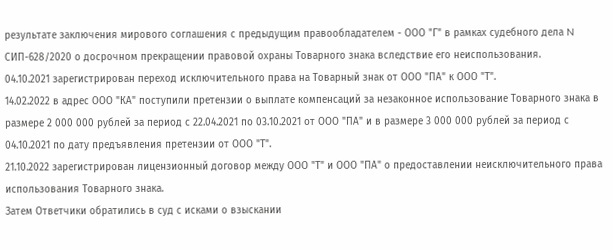результате заключения мирового соглашения с предыдущим правообладателем - ООО "Г" в рамках судебного дела N СИП-628/2020 о досрочном прекращении правовой охраны Товарного знака вследствие его неиспользования.
04.10.2021 зарегистрирован переход исключительного права на Товарный знак от ООО "ПА" к ООО "Т".
14.02.2022 в адрес ООО "КА" поступили претензии о выплате компенсаций за незаконное использование Товарного знака в размере 2 000 000 рублей за период с 22.04.2021 по 03.10.2021 от ООО "ПА" и в размере 3 000 000 рублей за период с 04.10.2021 по дату предъявления претензии от ООО "Т".
21.10.2022 зарегистрирован лицензионный договор между ООО "Т" и ООО "ПА" о предоставлении неисключительного права использования Товарного знака.
Затем Ответчики обратились в суд с исками о взыскании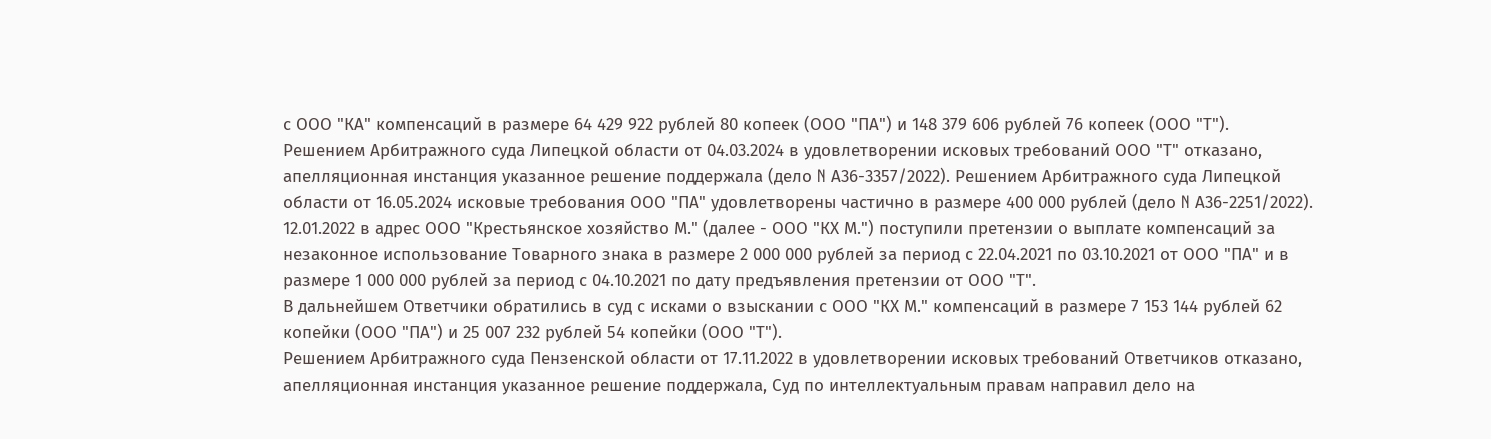с ООО "КА" компенсаций в размере 64 429 922 рублей 80 копеек (ООО "ПА") и 148 379 606 рублей 76 копеек (ООО "Т").
Решением Арбитражного суда Липецкой области от 04.03.2024 в удовлетворении исковых требований ООО "Т" отказано, апелляционная инстанция указанное решение поддержала (дело N А36-3357/2022). Решением Арбитражного суда Липецкой области от 16.05.2024 исковые требования ООО "ПА" удовлетворены частично в размере 400 000 рублей (дело N А36-2251/2022).
12.01.2022 в адрес ООО "Крестьянское хозяйство М." (далее - ООО "КХ М.") поступили претензии о выплате компенсаций за незаконное использование Товарного знака в размере 2 000 000 рублей за период с 22.04.2021 по 03.10.2021 от ООО "ПА" и в размере 1 000 000 рублей за период с 04.10.2021 по дату предъявления претензии от ООО "Т".
В дальнейшем Ответчики обратились в суд с исками о взыскании с ООО "КХ М." компенсаций в размере 7 153 144 рублей 62 копейки (ООО "ПА") и 25 007 232 рублей 54 копейки (ООО "Т").
Решением Арбитражного суда Пензенской области от 17.11.2022 в удовлетворении исковых требований Ответчиков отказано, апелляционная инстанция указанное решение поддержала, Суд по интеллектуальным правам направил дело на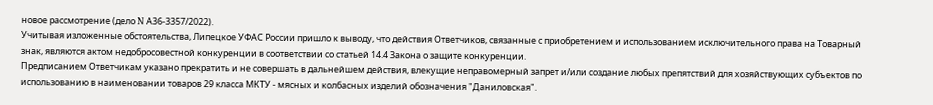новое рассмотрение (дело N А36-3357/2022).
Учитывая изложенные обстоятельства, Липецкое УФАС России пришло к выводу, что действия Ответчиков, связанные с приобретением и использованием исключительного права на Товарный знак, являются актом недобросовестной конкуренции в соответствии со статьей 14.4 Закона о защите конкуренции.
Предписанием Ответчикам указано прекратить и не совершать в дальнейшем действия, влекущие неправомерный запрет и/или создание любых препятствий для хозяйствующих субъектов по использованию в наименовании товаров 29 класса МКТУ - мясных и колбасных изделий обозначения "Даниловская".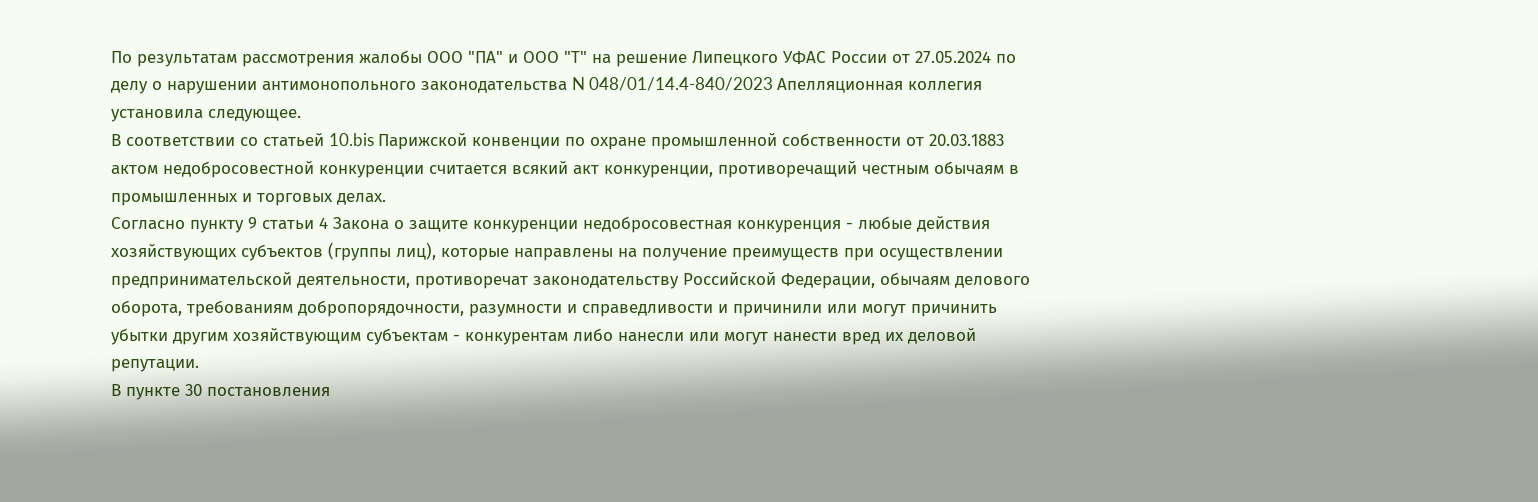По результатам рассмотрения жалобы ООО "ПА" и ООО "Т" на решение Липецкого УФАС России от 27.05.2024 по делу о нарушении антимонопольного законодательства N 048/01/14.4-840/2023 Апелляционная коллегия установила следующее.
В соответствии со статьей 10.bis Парижской конвенции по охране промышленной собственности от 20.03.1883 актом недобросовестной конкуренции считается всякий акт конкуренции, противоречащий честным обычаям в промышленных и торговых делах.
Согласно пункту 9 статьи 4 Закона о защите конкуренции недобросовестная конкуренция - любые действия хозяйствующих субъектов (группы лиц), которые направлены на получение преимуществ при осуществлении предпринимательской деятельности, противоречат законодательству Российской Федерации, обычаям делового оборота, требованиям добропорядочности, разумности и справедливости и причинили или могут причинить убытки другим хозяйствующим субъектам - конкурентам либо нанесли или могут нанести вред их деловой репутации.
В пункте 30 постановления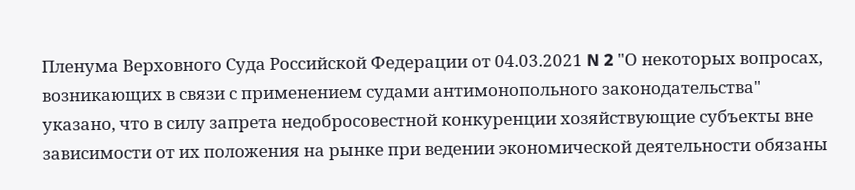Пленума Верховного Суда Российской Федерации от 04.03.2021 N 2 "О некоторых вопросах, возникающих в связи с применением судами антимонопольного законодательства" указано, что в силу запрета недобросовестной конкуренции хозяйствующие субъекты вне зависимости от их положения на рынке при ведении экономической деятельности обязаны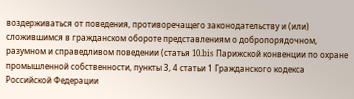воздерживаться от поведения, противоречащего законодательству и (или) сложившимся в гражданском обороте представлениям о добропорядочном, разумном и справедливом поведении (статья 10.bis Парижской конвенции по охране промышленной собственности, пункты 3, 4 статьи 1 Гражданского кодекса Российской Федерации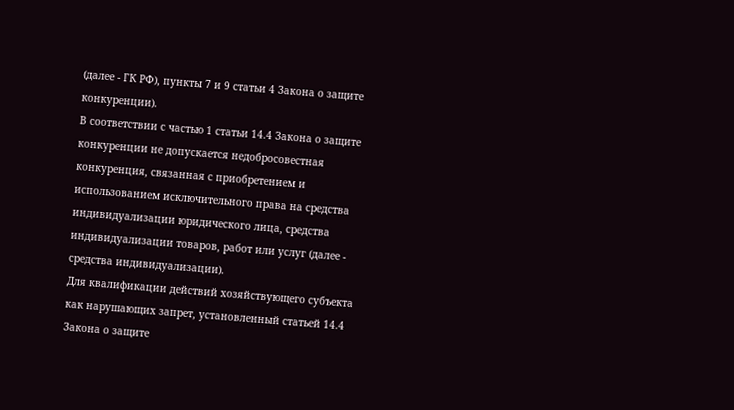(далее - ГК РФ), пункты 7 и 9 статьи 4 Закона о защите конкуренции).
В соответствии с частью 1 статьи 14.4 Закона о защите конкуренции не допускается недобросовестная конкуренция, связанная с приобретением и использованием исключительного права на средства индивидуализации юридического лица, средства индивидуализации товаров, работ или услуг (далее - средства индивидуализации).
Для квалификации действий хозяйствующего субъекта как нарушающих запрет, установленный статьей 14.4 Закона о защите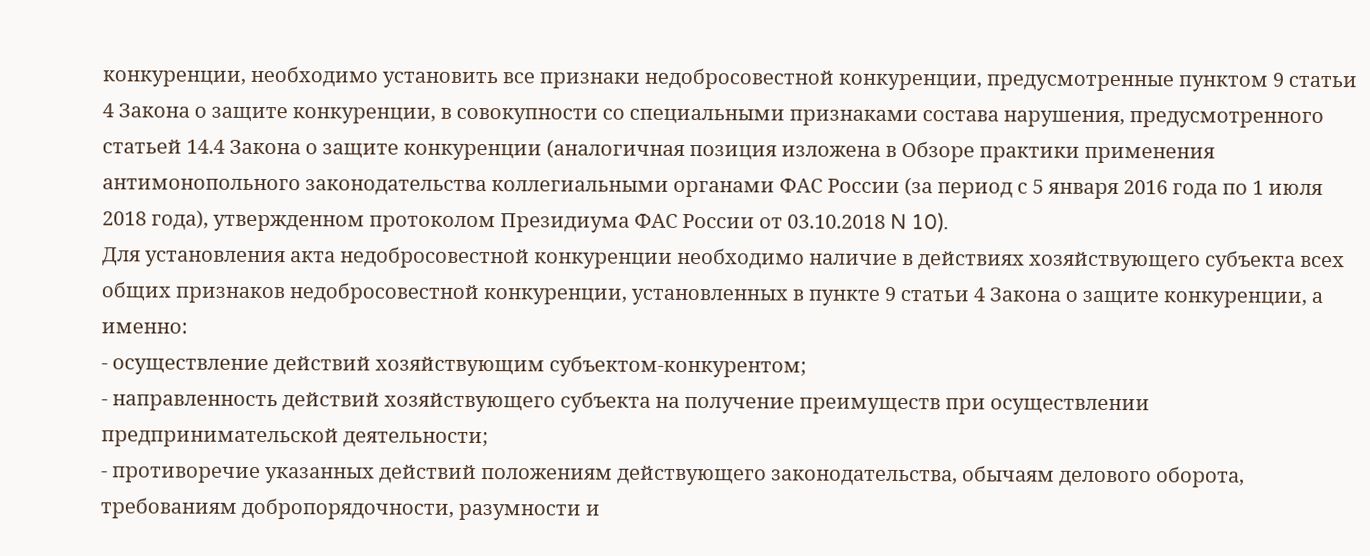конкуренции, необходимо установить все признаки недобросовестной конкуренции, предусмотренные пунктом 9 статьи 4 Закона о защите конкуренции, в совокупности со специальными признаками состава нарушения, предусмотренного статьей 14.4 Закона о защите конкуренции (аналогичная позиция изложена в Обзоре практики применения антимонопольного законодательства коллегиальными органами ФАС России (за период с 5 января 2016 года по 1 июля 2018 года), утвержденном протоколом Президиума ФАС России от 03.10.2018 N 10).
Для установления акта недобросовестной конкуренции необходимо наличие в действиях хозяйствующего субъекта всех общих признаков недобросовестной конкуренции, установленных в пункте 9 статьи 4 Закона о защите конкуренции, а именно:
- осуществление действий хозяйствующим субъектом-конкурентом;
- направленность действий хозяйствующего субъекта на получение преимуществ при осуществлении предпринимательской деятельности;
- противоречие указанных действий положениям действующего законодательства, обычаям делового оборота, требованиям добропорядочности, разумности и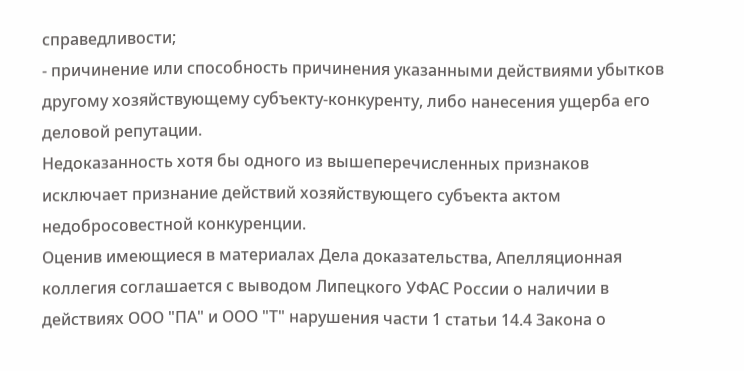справедливости;
- причинение или способность причинения указанными действиями убытков другому хозяйствующему субъекту-конкуренту, либо нанесения ущерба его деловой репутации.
Недоказанность хотя бы одного из вышеперечисленных признаков исключает признание действий хозяйствующего субъекта актом недобросовестной конкуренции.
Оценив имеющиеся в материалах Дела доказательства, Апелляционная коллегия соглашается с выводом Липецкого УФАС России о наличии в действиях ООО "ПА" и ООО "Т" нарушения части 1 статьи 14.4 Закона о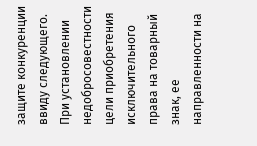защите конкуренции ввиду следующего.
При установлении недобросовестности цели приобретения исключительного права на товарный знак, ее направленности на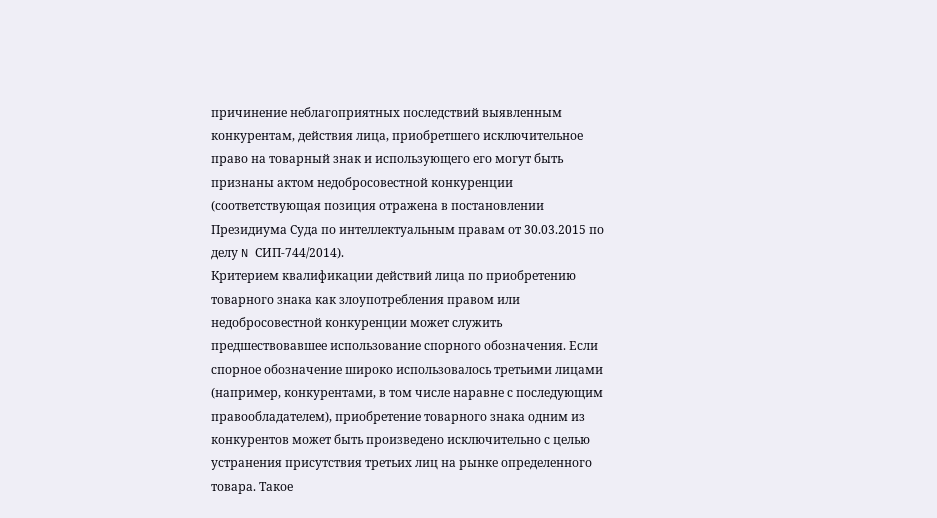причинение неблагоприятных последствий выявленным конкурентам, действия лица, приобретшего исключительное право на товарный знак и использующего его могут быть признаны актом недобросовестной конкуренции (соответствующая позиция отражена в постановлении Президиума Суда по интеллектуальным правам от 30.03.2015 по делу N СИП-744/2014).
Критерием квалификации действий лица по приобретению товарного знака как злоупотребления правом или недобросовестной конкуренции может служить предшествовавшее использование спорного обозначения. Если спорное обозначение широко использовалось третьими лицами (например, конкурентами, в том числе наравне с последующим правообладателем), приобретение товарного знака одним из конкурентов может быть произведено исключительно с целью устранения присутствия третьих лиц на рынке определенного товара. Такое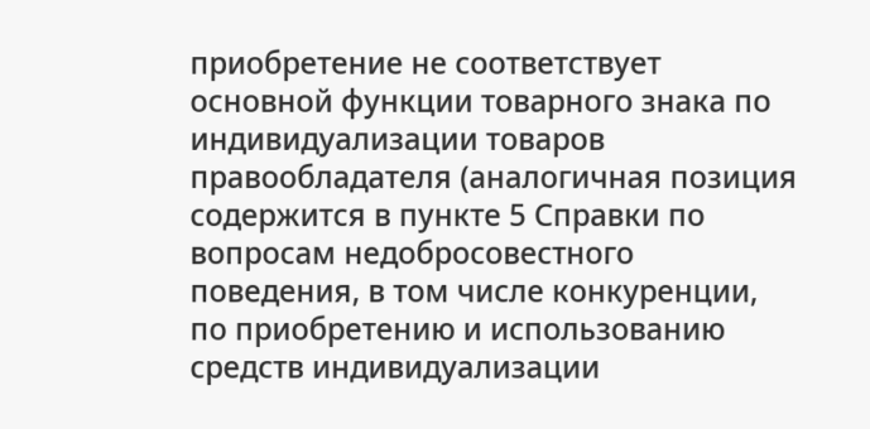приобретение не соответствует основной функции товарного знака по индивидуализации товаров правообладателя (аналогичная позиция содержится в пункте 5 Справки по вопросам недобросовестного поведения, в том числе конкуренции, по приобретению и использованию средств индивидуализации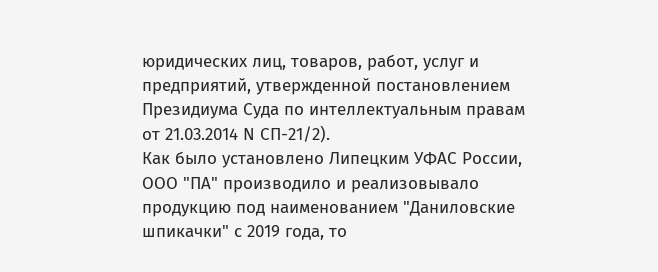юридических лиц, товаров, работ, услуг и предприятий, утвержденной постановлением Президиума Суда по интеллектуальным правам от 21.03.2014 N СП-21/2).
Как было установлено Липецким УФАС России, ООО "ПА" производило и реализовывало продукцию под наименованием "Даниловские шпикачки" с 2019 года, то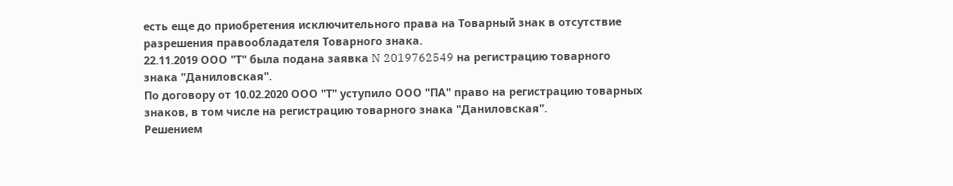есть еще до приобретения исключительного права на Товарный знак в отсутствие разрешения правообладателя Товарного знака.
22.11.2019 ООО "Т" была подана заявка N 2019762549 на регистрацию товарного знака "Даниловская".
По договору от 10.02.2020 ООО "Т" уступило ООО "ПА" право на регистрацию товарных знаков, в том числе на регистрацию товарного знака "Даниловская".
Решением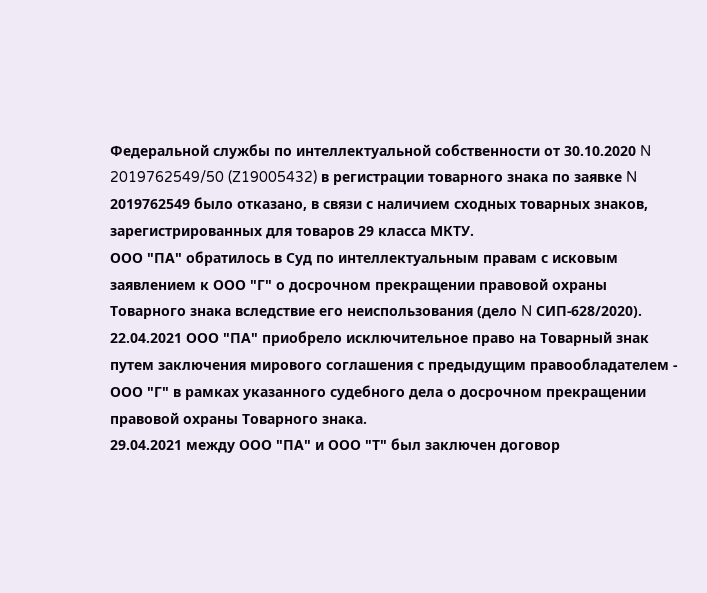Федеральной службы по интеллектуальной собственности от 30.10.2020 N 2019762549/50 (Z19005432) в регистрации товарного знака по заявке N 2019762549 было отказано, в связи с наличием сходных товарных знаков, зарегистрированных для товаров 29 класса МКТУ.
ООО "ПА" обратилось в Суд по интеллектуальным правам с исковым заявлением к ООО "Г" о досрочном прекращении правовой охраны Товарного знака вследствие его неиспользования (дело N СИП-628/2020).
22.04.2021 ООО "ПА" приобрело исключительное право на Товарный знак путем заключения мирового соглашения с предыдущим правообладателем - ООО "Г" в рамках указанного судебного дела о досрочном прекращении правовой охраны Товарного знака.
29.04.2021 между ООО "ПА" и ООО "Т" был заключен договор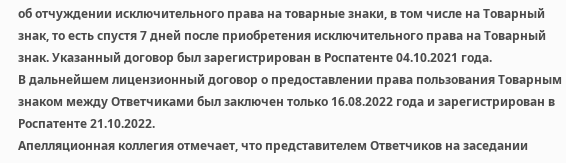об отчуждении исключительного права на товарные знаки, в том числе на Товарный знак, то есть спустя 7 дней после приобретения исключительного права на Товарный знак. Указанный договор был зарегистрирован в Роспатенте 04.10.2021 года.
В дальнейшем лицензионный договор о предоставлении права пользования Товарным знаком между Ответчиками был заключен только 16.08.2022 года и зарегистрирован в Роспатенте 21.10.2022.
Апелляционная коллегия отмечает, что представителем Ответчиков на заседании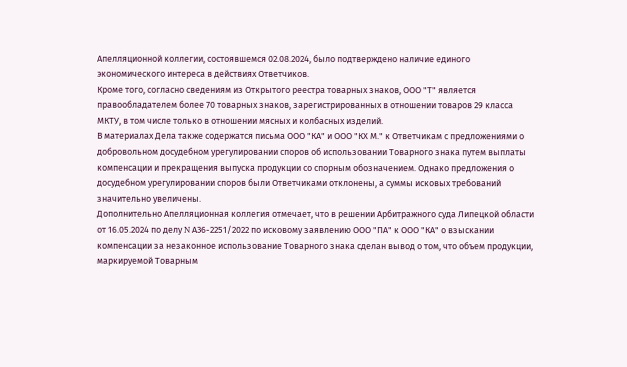Апелляционной коллегии, состоявшемся 02.08.2024, было подтверждено наличие единого экономического интереса в действиях Ответчиков.
Кроме того, согласно сведениям из Открытого реестра товарных знаков, ООО "Т" является правообладателем более 70 товарных знаков, зарегистрированных в отношении товаров 29 класса МКТУ, в том числе только в отношении мясных и колбасных изделий.
В материалах Дела также содержатся письма ООО "КА" и ООО "КХ М." к Ответчикам с предложениями о добровольном досудебном урегулировании споров об использовании Товарного знака путем выплаты компенсации и прекращения выпуска продукции со спорным обозначением. Однако предложения о досудебном урегулировании споров были Ответчиками отклонены, а суммы исковых требований значительно увеличены.
Дополнительно Апелляционная коллегия отмечает, что в решении Арбитражного суда Липецкой области от 16.05.2024 по делу N А36-2251/2022 по исковому заявлению ООО "ПА" к ООО "КА" о взыскании компенсации за незаконное использование Товарного знака сделан вывод о том, что объем продукции, маркируемой Товарным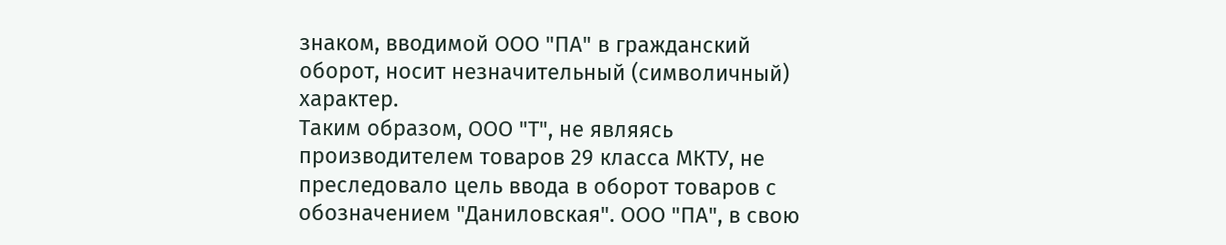знаком, вводимой ООО "ПА" в гражданский оборот, носит незначительный (символичный) характер.
Таким образом, ООО "Т", не являясь производителем товаров 29 класса МКТУ, не преследовало цель ввода в оборот товаров с обозначением "Даниловская". ООО "ПА", в свою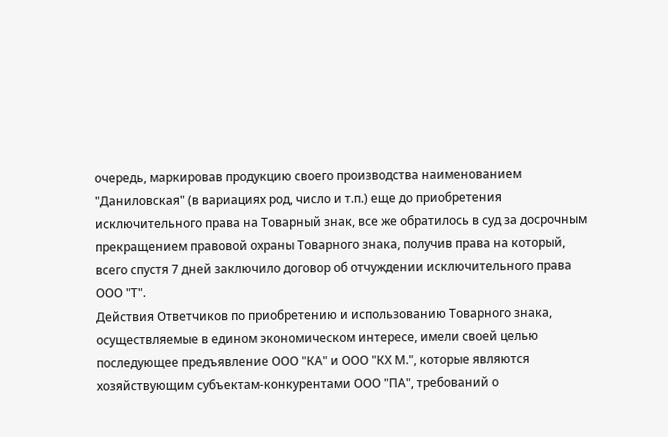очередь, маркировав продукцию своего производства наименованием "Даниловская" (в вариациях род, число и т.п.) еще до приобретения исключительного права на Товарный знак, все же обратилось в суд за досрочным прекращением правовой охраны Товарного знака, получив права на который, всего спустя 7 дней заключило договор об отчуждении исключительного права ООО "Т".
Действия Ответчиков по приобретению и использованию Товарного знака, осуществляемые в едином экономическом интересе, имели своей целью последующее предъявление ООО "КА" и ООО "КХ М.", которые являются хозяйствующим субъектам-конкурентами ООО "ПА", требований о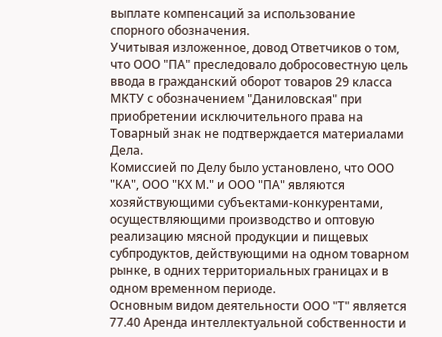выплате компенсаций за использование спорного обозначения.
Учитывая изложенное, довод Ответчиков о том, что ООО "ПА" преследовало добросовестную цель ввода в гражданский оборот товаров 29 класса МКТУ с обозначением "Даниловская" при приобретении исключительного права на Товарный знак не подтверждается материалами Дела.
Комиссией по Делу было установлено, что ООО "КА", ООО "КХ М." и ООО "ПА" являются хозяйствующими субъектами-конкурентами, осуществляющими производство и оптовую реализацию мясной продукции и пищевых субпродуктов, действующими на одном товарном рынке, в одних территориальных границах и в одном временном периоде.
Основным видом деятельности ООО "Т" является 77.40 Аренда интеллектуальной собственности и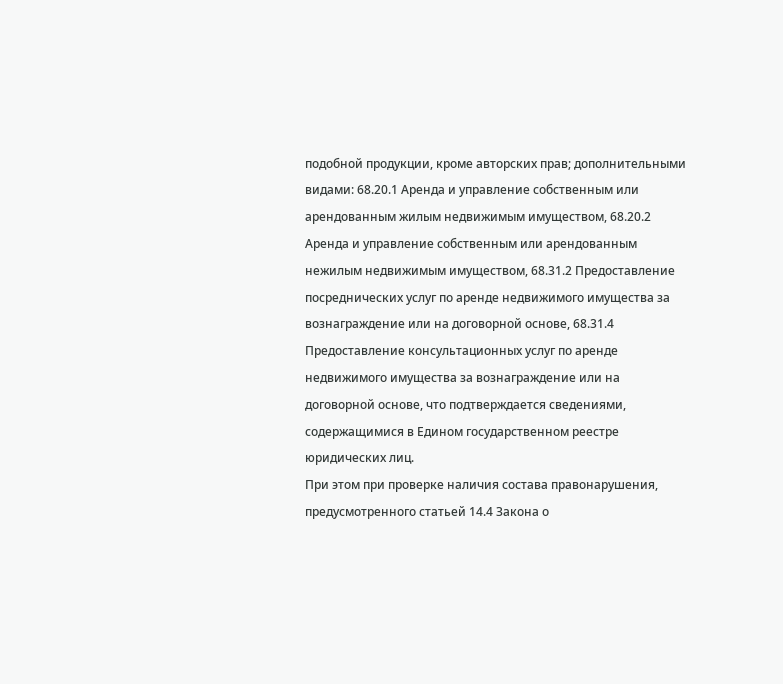подобной продукции, кроме авторских прав; дополнительными видами: 68.20.1 Аренда и управление собственным или арендованным жилым недвижимым имуществом, 68.20.2 Аренда и управление собственным или арендованным нежилым недвижимым имуществом, 68.31.2 Предоставление посреднических услуг по аренде недвижимого имущества за вознаграждение или на договорной основе, 68.31.4 Предоставление консультационных услуг по аренде недвижимого имущества за вознаграждение или на договорной основе, что подтверждается сведениями, содержащимися в Едином государственном реестре юридических лиц.
При этом при проверке наличия состава правонарушения, предусмотренного статьей 14.4 Закона о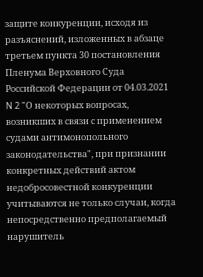защите конкуренции, исходя из разъяснений, изложенных в абзаце третьем пункта 30 постановления Пленума Верховного Суда Российской Федерации от 04.03.2021 N 2 "О некоторых вопросах, возникших в связи с применением судами антимонопольного законодательства", при признании конкретных действий актом недобросовестной конкуренции учитываются не только случаи, когда непосредственно предполагаемый нарушитель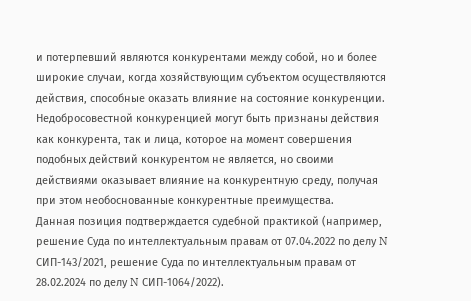и потерпевший являются конкурентами между собой, но и более широкие случаи, когда хозяйствующим субъектом осуществляются действия, способные оказать влияние на состояние конкуренции.
Недобросовестной конкуренцией могут быть признаны действия как конкурента, так и лица, которое на момент совершения подобных действий конкурентом не является, но своими действиями оказывает влияние на конкурентную среду, получая при этом необоснованные конкурентные преимущества.
Данная позиция подтверждается судебной практикой (например, решение Суда по интеллектуальным правам от 07.04.2022 по делу N СИП-143/2021, решение Суда по интеллектуальным правам от 28.02.2024 по делу N СИП-1064/2022).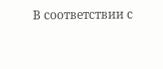В соответствии с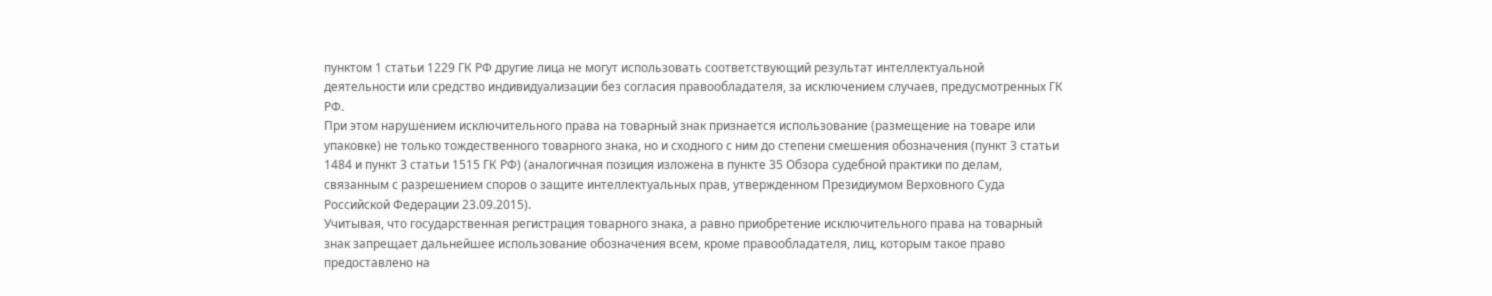пунктом 1 статьи 1229 ГК РФ другие лица не могут использовать соответствующий результат интеллектуальной деятельности или средство индивидуализации без согласия правообладателя, за исключением случаев, предусмотренных ГК РФ.
При этом нарушением исключительного права на товарный знак признается использование (размещение на товаре или упаковке) не только тождественного товарного знака, но и сходного с ним до степени смешения обозначения (пункт 3 статьи 1484 и пункт 3 статьи 1515 ГК РФ) (аналогичная позиция изложена в пункте 35 Обзора судебной практики по делам, связанным с разрешением споров о защите интеллектуальных прав, утвержденном Президиумом Верховного Суда Российской Федерации 23.09.2015).
Учитывая, что государственная регистрация товарного знака, а равно приобретение исключительного права на товарный знак запрещает дальнейшее использование обозначения всем, кроме правообладателя, лиц, которым такое право предоставлено на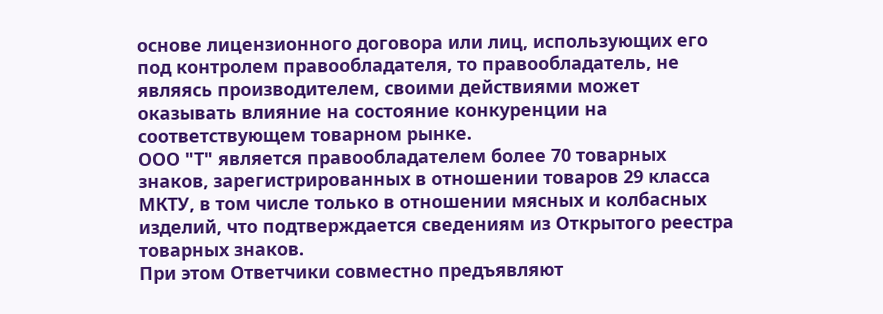основе лицензионного договора или лиц, использующих его под контролем правообладателя, то правообладатель, не являясь производителем, своими действиями может оказывать влияние на состояние конкуренции на соответствующем товарном рынке.
ООО "Т" является правообладателем более 70 товарных знаков, зарегистрированных в отношении товаров 29 класса МКТУ, в том числе только в отношении мясных и колбасных изделий, что подтверждается сведениям из Открытого реестра товарных знаков.
При этом Ответчики совместно предъявляют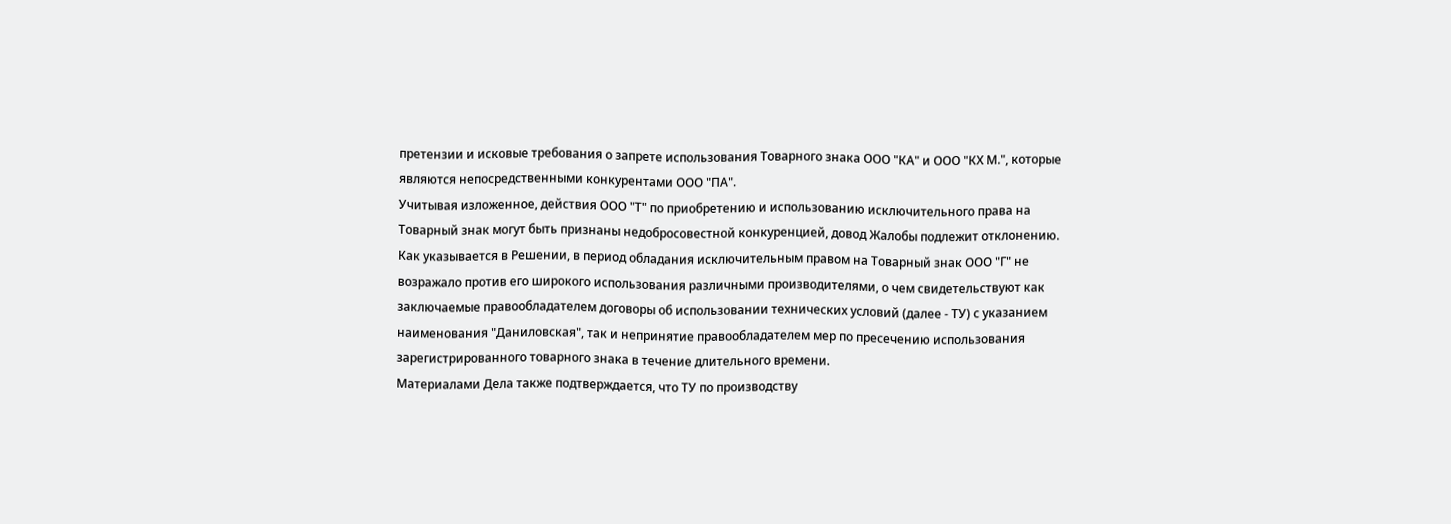претензии и исковые требования о запрете использования Товарного знака ООО "КА" и ООО "КХ М.", которые являются непосредственными конкурентами ООО "ПА".
Учитывая изложенное, действия ООО "Т" по приобретению и использованию исключительного права на Товарный знак могут быть признаны недобросовестной конкуренцией, довод Жалобы подлежит отклонению.
Как указывается в Решении, в период обладания исключительным правом на Товарный знак ООО "Г" не возражало против его широкого использования различными производителями, о чем свидетельствуют как заключаемые правообладателем договоры об использовании технических условий (далее - ТУ) с указанием наименования "Даниловская", так и непринятие правообладателем мер по пресечению использования зарегистрированного товарного знака в течение длительного времени.
Материалами Дела также подтверждается, что ТУ по производству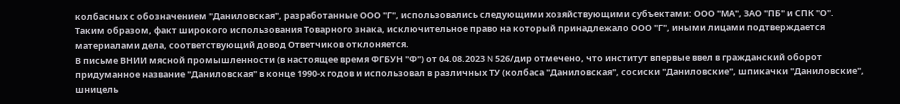колбасных с обозначением "Даниловская", разработанные ООО "Г", использовались следующими хозяйствующими субъектами: ООО "МА", ЗАО "ПБ" и СПК "О".
Таким образом, факт широкого использования Товарного знака, исключительное право на который принадлежало ООО "Г", иными лицами подтверждается материалами дела, соответствующий довод Ответчиков отклоняется.
В письме ВНИИ мясной промышленности (в настоящее время ФГБУН "Ф") от 04.08.2023 N 526/дир отмечено, что институт впервые ввел в гражданский оборот придуманное название "Даниловская" в конце 1990-х годов и использовал в различных ТУ (колбаса "Даниловская", сосиски "Даниловские", шпикачки "Даниловские", шницель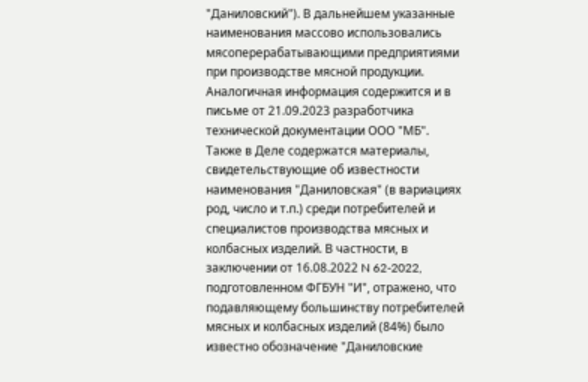"Даниловский"). В дальнейшем указанные наименования массово использовались мясоперерабатывающими предприятиями при производстве мясной продукции. Аналогичная информация содержится и в письме от 21.09.2023 разработчика технической документации ООО "МБ".
Также в Деле содержатся материалы, свидетельствующие об известности наименования "Даниловская" (в вариациях род, число и т.п.) среди потребителей и специалистов производства мясных и колбасных изделий. В частности, в заключении от 16.08.2022 N 62-2022, подготовленном ФГБУН "И", отражено, что подавляющему большинству потребителей мясных и колбасных изделий (84%) было известно обозначение "Даниловские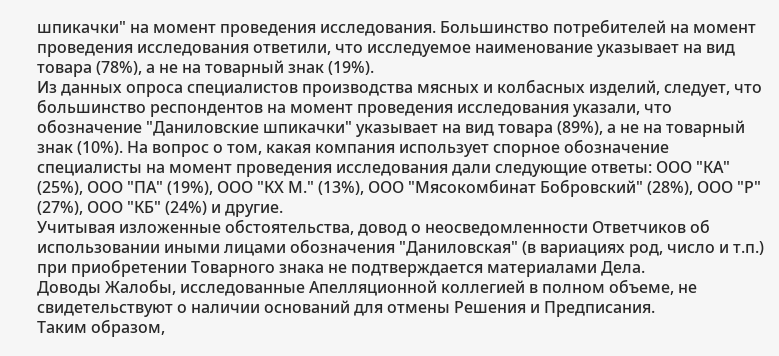шпикачки" на момент проведения исследования. Большинство потребителей на момент проведения исследования ответили, что исследуемое наименование указывает на вид товара (78%), а не на товарный знак (19%).
Из данных опроса специалистов производства мясных и колбасных изделий, следует, что большинство респондентов на момент проведения исследования указали, что обозначение "Даниловские шпикачки" указывает на вид товара (89%), а не на товарный знак (10%). На вопрос о том, какая компания использует спорное обозначение специалисты на момент проведения исследования дали следующие ответы: ООО "КА" (25%), ООО "ПА" (19%), ООО "КХ М." (13%), ООО "Мясокомбинат Бобровский" (28%), ООО "Р" (27%), ООО "КБ" (24%) и другие.
Учитывая изложенные обстоятельства, довод о неосведомленности Ответчиков об использовании иными лицами обозначения "Даниловская" (в вариациях род, число и т.п.) при приобретении Товарного знака не подтверждается материалами Дела.
Доводы Жалобы, исследованные Апелляционной коллегией в полном объеме, не свидетельствуют о наличии оснований для отмены Решения и Предписания.
Таким образом,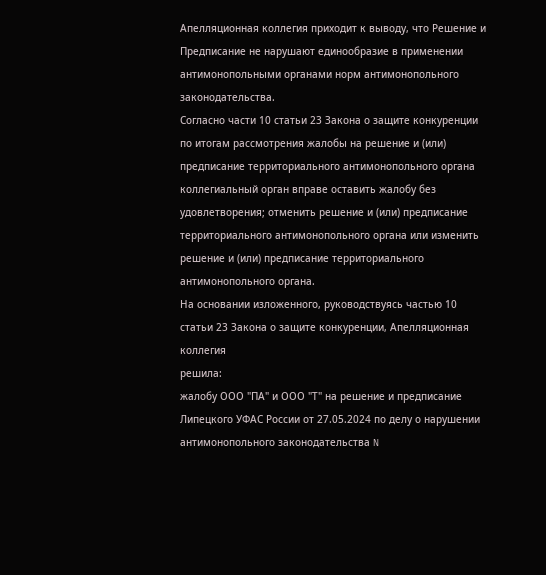Апелляционная коллегия приходит к выводу, что Решение и Предписание не нарушают единообразие в применении антимонопольными органами норм антимонопольного законодательства.
Согласно части 10 статьи 23 Закона о защите конкуренции по итогам рассмотрения жалобы на решение и (или) предписание территориального антимонопольного органа коллегиальный орган вправе оставить жалобу без удовлетворения; отменить решение и (или) предписание территориального антимонопольного органа или изменить решение и (или) предписание территориального антимонопольного органа.
На основании изложенного, руководствуясь частью 10 статьи 23 Закона о защите конкуренции, Апелляционная коллегия
решила:
жалобу ООО "ПА" и ООО "Т" на решение и предписание Липецкого УФАС России от 27.05.2024 по делу о нарушении антимонопольного законодательства N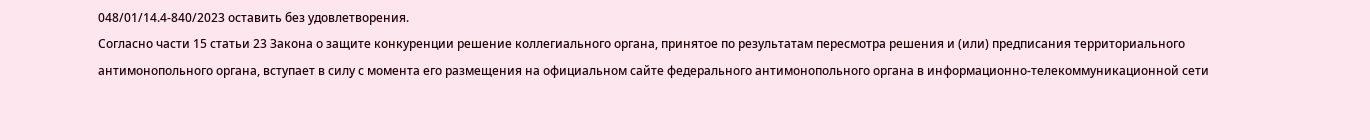048/01/14.4-840/2023 оставить без удовлетворения.
Согласно части 15 статьи 23 Закона о защите конкуренции решение коллегиального органа, принятое по результатам пересмотра решения и (или) предписания территориального антимонопольного органа, вступает в силу с момента его размещения на официальном сайте федерального антимонопольного органа в информационно-телекоммуникационной сети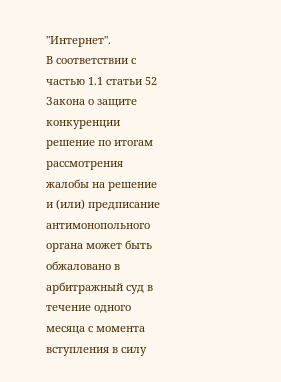"Интернет".
В соответствии с частью 1.1 статьи 52 Закона о защите конкуренции решение по итогам рассмотрения жалобы на решение и (или) предписание антимонопольного органа может быть обжаловано в арбитражный суд в течение одного месяца с момента вступления в силу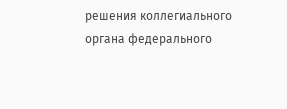решения коллегиального органа федерального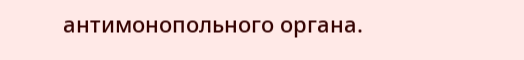антимонопольного органа.